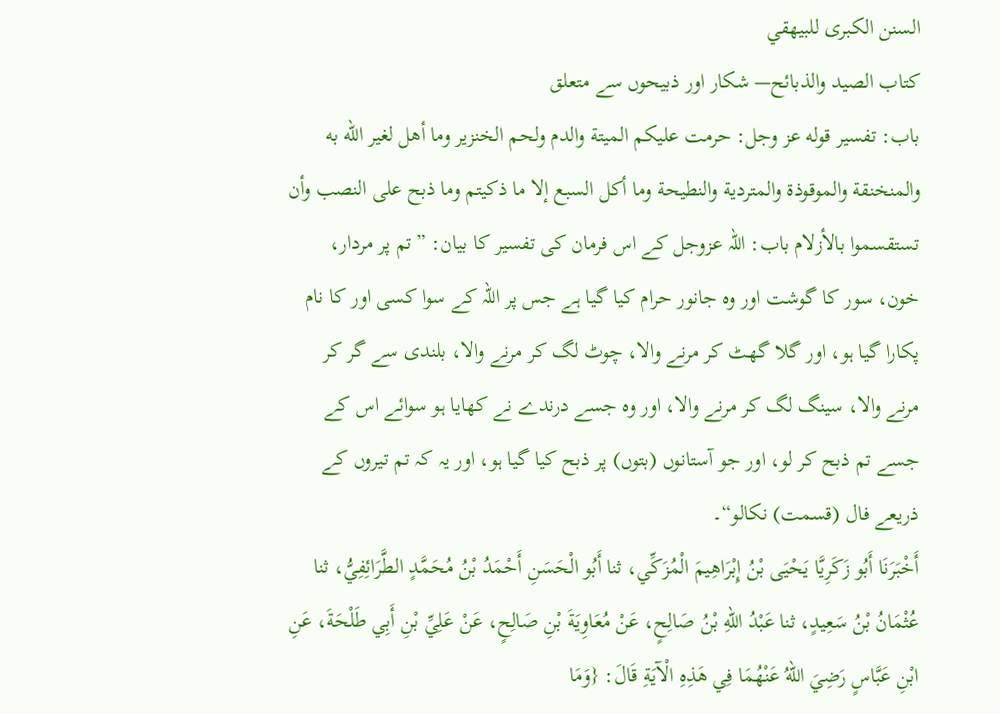السنن الكبرى للبيهقي
كتاب الصيد والذبائح— شکار اور ذبیحوں سے متعلق
باب: تفسير قوله عز وجل: حرمت عليكم الميتة والدم ولحم الخنزير وما أهل لغير الله به والمنخنقة والموقوذة والمتردية والنطيحة وما أكل السبع إلا ما ذكيتم وما ذبح على النصب وأن تستقسموا بالأزلام باب: اللہ عزوجل کے اس فرمان کی تفسیر کا بیان: ”تم پر مردار، خون، سور کا گوشت اور وہ جانور حرام کیا گیا ہے جس پر اللہ کے سوا کسی اور کا نام پکارا گیا ہو، اور گلا گھٹ کر مرنے والا، چوٹ لگ کر مرنے والا، بلندی سے گر کر مرنے والا، سینگ لگ کر مرنے والا، اور وہ جسے درندے نے کھایا ہو سوائے اس کے جسے تم ذبح کر لو، اور جو آستانوں (بتوں) پر ذبح کیا گیا ہو، اور یہ کہ تم تیروں کے ذریعے فال (قسمت) نکالو“۔
أَخْبَرَنَا أَبُو زَكَرِيَّا يَحْيَى بْنُ إِبْرَاهِيمَ الْمُزَكِّي، ثنا أَبُو الْحَسَنِ أَحْمَدُ بْنُ مُحَمَّدٍ الطَّرَائِفِيُّ، ثنا عُثْمَانُ بْنُ سَعِيدٍ، ثنا عَبْدُ اللهِ بْنُ صَالِحٍ، عَنْ مُعَاوِيَةَ بْنِ صَالِحٍ، عَنْ عَلِيِّ بْنِ أَبِي طَلْحَةَ، عَنِ ابْنِ عَبَّاسٍ رَضِيَ اللهُ عَنْهُمَا فِي هَذِهِ الْآيَةِ قَالَ: {وَمَا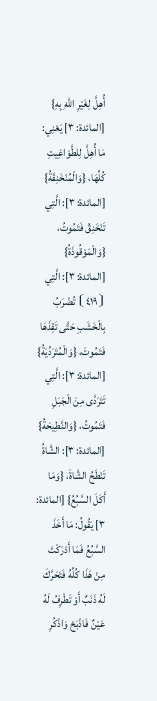أُهِلَّ لِغَيْرِ اللهِ بِهِ} [المائدة: ٣] يَعْنِي: مَا أُهِلَّ لِلطَّوَاغِيتِ كُلِّهَا، {وَالْمُنْخَنِقَةُ} [المائدة: ٣]: الَّتِي تَنْخَنِقُ فَتَمُوتُ، {وَالْمَوْقُوذَةُ} [المائدة: ٣]: الَّتِي ⦗٤١٩⦘ تُضْرَبُ بِالْخَشَبِ حَتَّى تَقِذَهَا فَتَمُوتَ، {وَالْمُتَرَدِّيَةُ} [المائدة: ٣]: الَّتِي تَتَرَدَّى مِنَ الْجَبَلِ فَتَمُوتُ، {وَالنَّطِيحَةُ} [المائدة: ٣]: الشَّاةُ تَنْطَحُ الشَّاةَ، {وَمَا أَكَلَ السَّبُعُ} [المائدة: ٣] يَقُولُ: مَا أَخَذَ السَّبُعُ فَمَا أَدْرَكْتَ مِنْ هَذَا كُلِّهُ فَتَحَرَّكَ لَهُ ذَنَبٌ أَوْ تَطْرِفُ لَهُ عَيْنٌ فَاذْبَحْ وَاذْكُرِ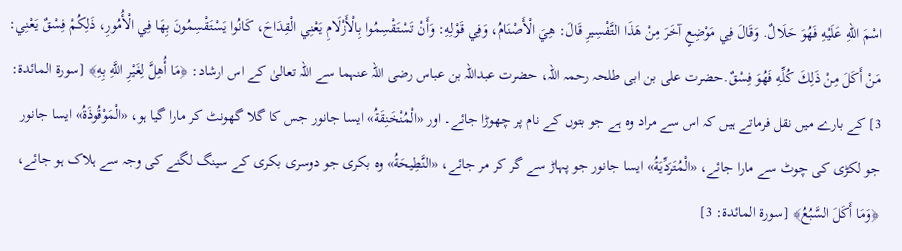اسْمَ اللهِ عَلَيْهِ فَهُوَ حَلَالٌ. وَقَالَ فِي مَوْضِعٍ آخَرَ مِنْ هَذَا التَّفْسِيرِ قَالَ: هِيَ الْأَصْنَامُ، وَفِي قَوْلِهِ: وَأَنْ تَسْتَقْسِمُوا بِالْأَزْلَامِ يَعْنِي الْقِدَاحَ، كَانُوا يَسْتَقْسِمُونَ بِهَا فِي الْأُمُورِ، ذَلِكُمْ فِسْقٌ يَعْنِي: مَنْ أَكَلَ مِنْ ذَلِكَ كُلِّهِ فَهُوَ فِسْقٌ.حضرت علی بن ابی طلحہ رحمہ اللہ، حضرت عبداللہ بن عباس رضی اللہ عنہما سے اللہ تعالیٰ کے اس ارشاد: ﴿مَا أُهِلَّ لِغَيْرِ اللَّهِ بِهِ﴾ [سورة المائدة: 3] کے بارے میں نقل فرماتے ہیں کہ اس سے مراد وہ ہے جو بتوں کے نام پر چھوڑا جائے۔ اور «الْمُنْخَنِقَةُ» ایسا جانور جس کا گلا گھونٹ کر مارا گیا ہو، «الْمَوْقُوذَةُ» ایسا جانور جو لکڑی کی چوٹ سے مارا جائے، «الْمُتَرَدِّيَةُ» ایسا جانور جو پہاڑ سے گر کر مر جائے، «النَّطِيحَةُ» وہ بکری جو دوسری بکری کے سینگ لگنے کی وجہ سے ہلاک ہو جائے، ﴿وَمَا أَكَلَ السَّبُعُ﴾ [سورة المائدة: 3]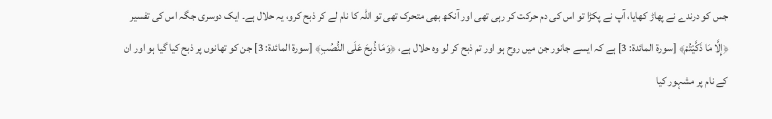جس کو درندے نے پھاڑ کھایا، آپ نے پکڑا تو اس کی دم حرکت کر رہی تھی اور آنکھ بھی متحرک تھی تو اللہ کا نام لے کر ذبح کرو، یہ حلال ہے۔ ایک دوسری جگہ اس کی تفسیر ﴿إِلَّا مَا ذَكَّيْتُمْ﴾ [سورة المائدة: 3] ہے کہ ایسے جانور جن میں روح ہو اور تم ذبح کر لو وہ حلال ہے، ﴿وَمَا ذُبِحَ عَلَى النُّصُبِ﴾ [سورة المائدة: 3] جن کو تھانوں پر ذبح کیا گیا ہو اور ان کے نام پر مشہور کیا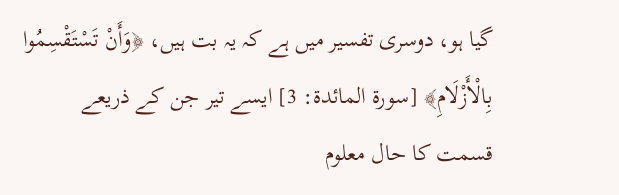گیا ہو، دوسری تفسیر میں ہے کہ یہ بت ہیں، ﴿وَأَنْ تَسْتَقْسِمُوا بِالْأَزْلَامِ﴾ [سورة المائدة: 3] ایسے تیر جن کے ذریعے قسمت کا حال معلوم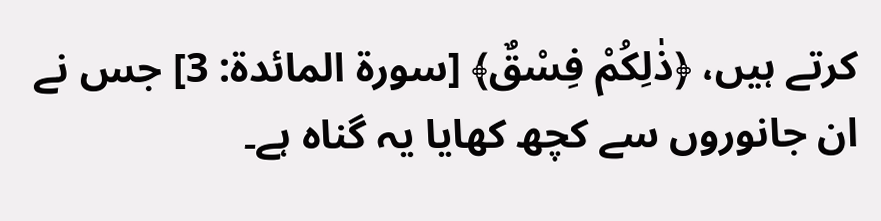کرتے ہیں، ﴿ذٰلِكُمْ فِسْقٌ﴾ [سورة المائدة: 3] جس نے ان جانوروں سے کچھ کھایا یہ گناہ ہے۔